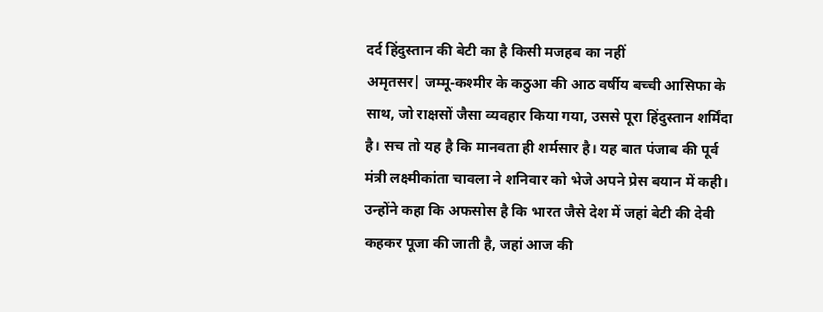दर्द हिंदुस्तान की बेटी का है किसी मजहब का नहीं
अमृतसर| जम्मू-कश्मीर के कठुआ की आठ वर्षीय बच्ची आसिफा के साथ, जो राक्षसों जैसा व्यवहार किया गया, उससे पूरा हिंदुस्तान शर्मिंदा है। सच तो यह है कि मानवता ही शर्मसार है। यह बात पंजाब की पूर्व मंत्री लक्ष्मीकांता चावला ने शनिवार को भेजे अपने प्रेस बयान में कही। उन्होंने कहा कि अफसोस है कि भारत जैसे देश में जहां बेटी की देवी कहकर पूजा की जाती है, जहां आज की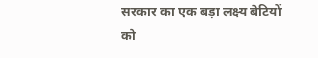सरकार का एक बड़ा लक्ष्य बेटियों को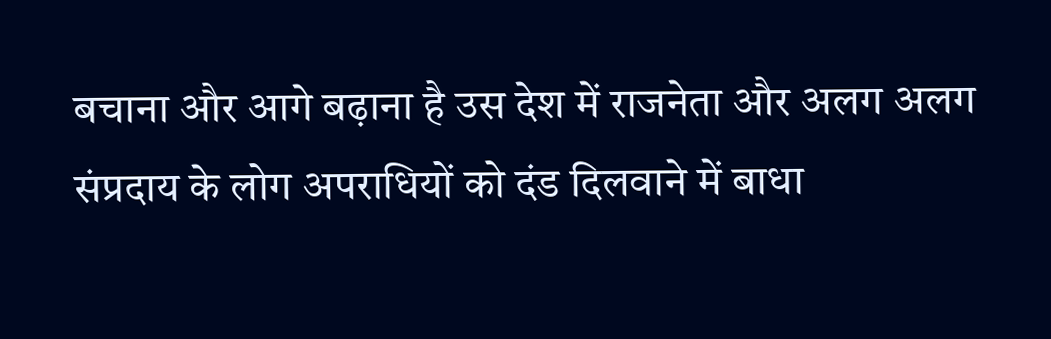बचाना और आगे बढ़ाना है उस देश में राजनेता और अलग अलग संप्रदाय के लोग अपराधियों को दंड दिलवाने में बाधा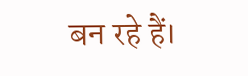बन रहे हैं।